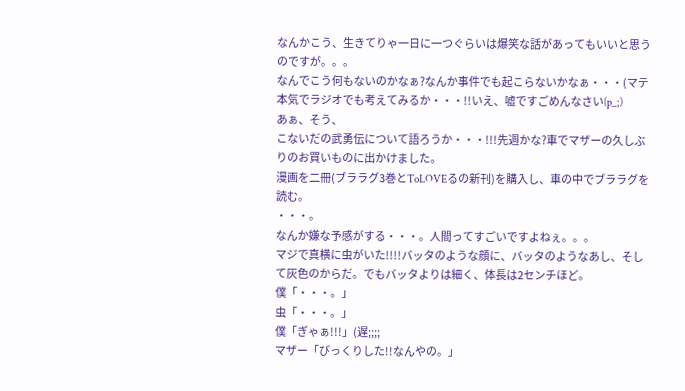なんかこう、生きてりゃ一日に一つぐらいは爆笑な話があってもいいと思うのですが。。。
なんでこう何もないのかなぁ?なんか事件でも起こらないかなぁ・・・(マテ
本気でラジオでも考えてみるか・・・!!いえ、嘘ですごめんなさい(p_;)
あぁ、そう、
こないだの武勇伝について語ろうか・・・!!!先週かな?車でマザーの久しぶりのお買いものに出かけました。
漫画を二冊(ブララグ3巻とToLOVEるの新刊)を購入し、車の中でブララグを読む。
・・・。
なんか嫌な予感がする・・・。人間ってすごいですよねぇ。。。
マジで真横に虫がいた!!!!バッタのような顔に、バッタのようなあし、そして灰色のからだ。でもバッタよりは細く、体長は2センチほど。
僕「・・・。」
虫「・・・。」
僕「ぎゃぁ!!!」(遅;;;;
マザー「びっくりした!!なんやの。」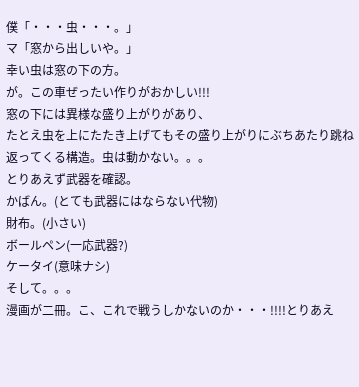僕「・・・虫・・・。」
マ「窓から出しいや。」
幸い虫は窓の下の方。
が。この車ぜったい作りがおかしい!!!
窓の下には異様な盛り上がりがあり、
たとえ虫を上にたたき上げてもその盛り上がりにぶちあたり跳ね返ってくる構造。虫は動かない。。。
とりあえず武器を確認。
かばん。(とても武器にはならない代物)
財布。(小さい)
ボールペン(一応武器?)
ケータイ(意味ナシ)
そして。。。
漫画が二冊。こ、これで戦うしかないのか・・・!!!!とりあえ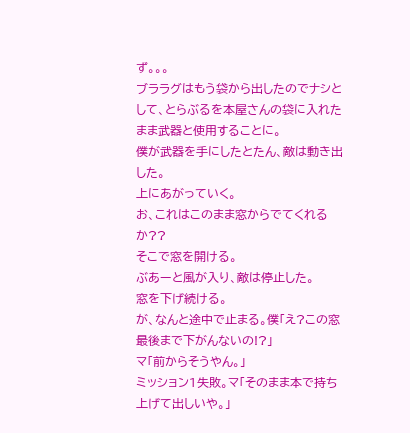ず。。。
ブララグはもう袋から出したのでナシとして、とらぶるを本屋さんの袋に入れたまま武器と使用することに。
僕が武器を手にしたとたん、敵は動き出した。
上にあがっていく。
お、これはこのまま窓からでてくれるか??
そこで窓を開ける。
ぶあーと風が入り、敵は停止した。
窓を下げ続ける。
が、なんと途中で止まる。僕「え?この窓最後まで下がんないの!?」
マ「前からそうやん。」
ミッション1失敗。マ「そのまま本で持ち上げて出しいや。」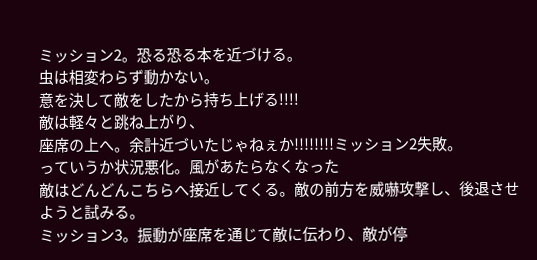ミッション2。恐る恐る本を近づける。
虫は相変わらず動かない。
意を決して敵をしたから持ち上げる!!!!
敵は軽々と跳ね上がり、
座席の上へ。余計近づいたじゃねぇか!!!!!!!!ミッション2失敗。
っていうか状況悪化。風があたらなくなった
敵はどんどんこちらへ接近してくる。敵の前方を威嚇攻撃し、後退させようと試みる。
ミッション3。振動が座席を通じて敵に伝わり、敵が停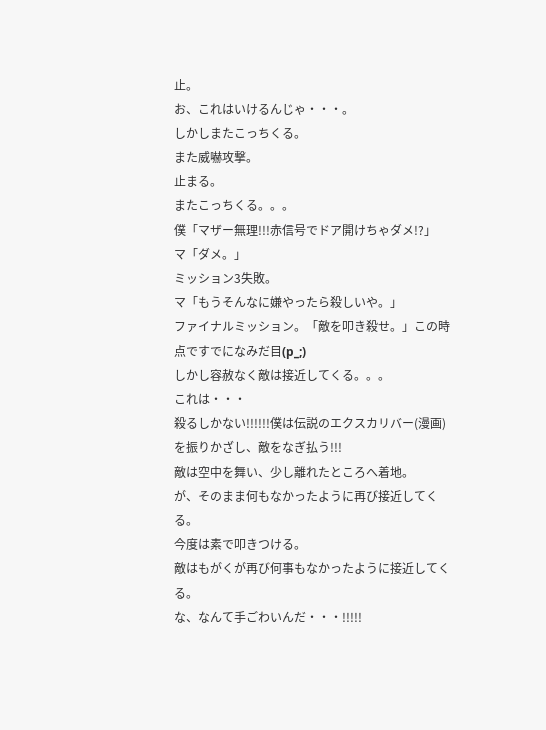止。
お、これはいけるんじゃ・・・。
しかしまたこっちくる。
また威嚇攻撃。
止まる。
またこっちくる。。。
僕「マザー無理!!!赤信号でドア開けちゃダメ!?」
マ「ダメ。」
ミッション3失敗。
マ「もうそんなに嫌やったら殺しいや。」
ファイナルミッション。「敵を叩き殺せ。」この時点ですでになみだ目(p_;)
しかし容赦なく敵は接近してくる。。。
これは・・・
殺るしかない!!!!!!僕は伝説のエクスカリバー(漫画)を振りかざし、敵をなぎ払う!!!
敵は空中を舞い、少し離れたところへ着地。
が、そのまま何もなかったように再び接近してくる。
今度は素で叩きつける。
敵はもがくが再び何事もなかったように接近してくる。
な、なんて手ごわいんだ・・・!!!!!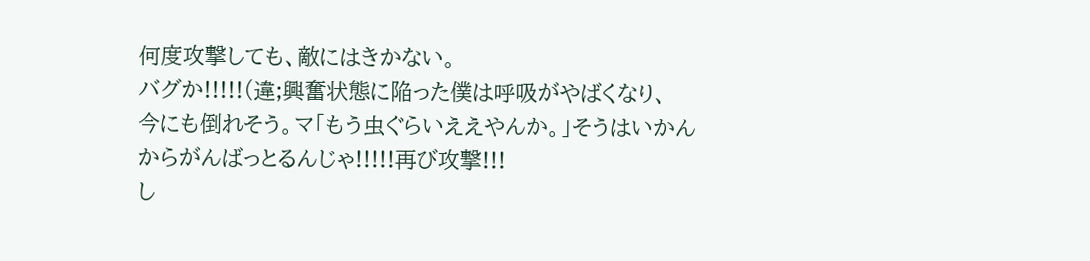何度攻撃しても、敵にはきかない。
バグか!!!!!(違;興奮状態に陥った僕は呼吸がやばくなり、
今にも倒れそう。マ「もう虫ぐらいええやんか。」そうはいかんからがんばっとるんじゃ!!!!!再び攻撃!!!
し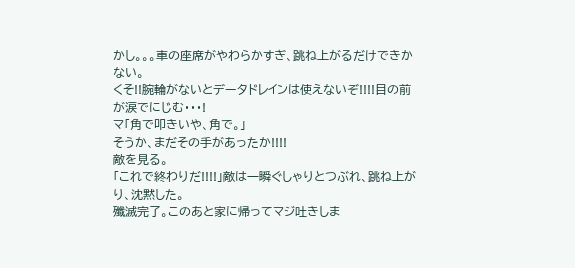かし。。。車の座席がやわらかすぎ、跳ね上がるだけできかない。
くそ!!腕輪がないとデータドレインは使えないぞ!!!!目の前が涙でにじむ・・・!
マ「角で叩きいや、角で。」
そうか、まだその手があったか!!!!
敵を見る。
「これで終わりだ!!!!」敵は一瞬ぐしゃりとつぶれ、跳ね上がり、沈黙した。
殲滅完了。このあと家に帰ってマジ吐きしま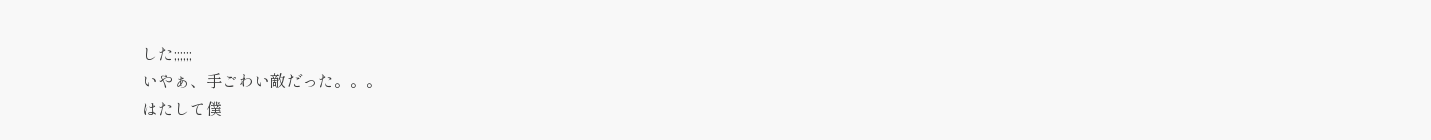した;;;;;;
いやぁ、手ごわい敵だった。。。
はたして僕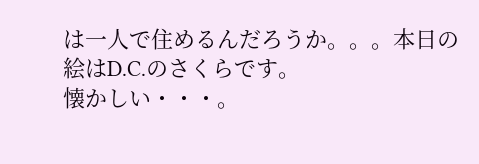は一人で住めるんだろうか。。。本日の絵はD.C.のさくらです。
懐かしい・・・。